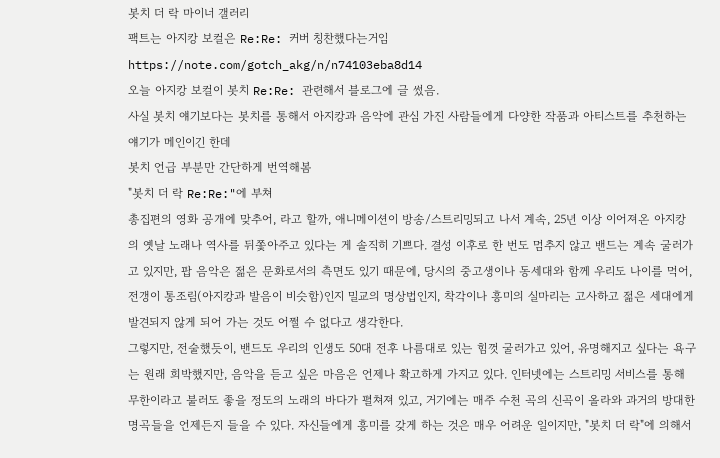봇치 더 락 마이너 갤러리
팩트는 아지캉 보컬은 Re:Re: 커버 칭찬했다는거임
https://note.com/gotch_akg/n/n74103eba8d14
오늘 아지캉 보컬이 봇치 Re:Re: 관련해서 블로그에 글 썼음.
사실 봇치 얘기보다는 봇치를 통해서 아지캉과 음악에 관심 가진 사람들에게 다양한 작품과 아티스트를 추천하는 얘기가 메인이긴 한데
봇치 언급 부분만 간단하게 번역해봄
"봇치 더 락 Re:Re:"에 부쳐
총집편의 영화 공개에 맞추어, 라고 할까, 애니메이션이 방송/스트리밍되고 나서 계속, 25년 이상 이어져온 아지캉의 옛날 노래나 역사를 뒤쫓아주고 있다는 게 솔직히 기쁘다. 결성 이후로 한 번도 멈추지 않고 밴드는 계속 굴러가고 있지만, 팝 음악은 젊은 문화로서의 측면도 있기 때문에, 당시의 중고생이나 동세대와 함께 우리도 나이를 먹어, 전갱이 통조림(아지캉과 발음이 비슷함)인지 밀교의 명상법인지, 착각이나 흥미의 실마리는 고사하고 젊은 세대에게 발견되지 않게 되어 가는 것도 어쩔 수 없다고 생각한다.
그렇지만, 전술했듯이, 밴드도 우리의 인생도 50대 전후 나름대로 있는 힘껏 굴러가고 있어, 유명해지고 싶다는 욕구는 원래 희박했지만, 음악을 듣고 싶은 마음은 언제나 확고하게 가지고 있다. 인터넷에는 스트리밍 서비스를 통해 무한이라고 불러도 좋을 정도의 노래의 바다가 펼쳐져 있고, 거기에는 매주 수천 곡의 신곡이 올라와 과거의 방대한 명곡들을 언제든지 들을 수 있다. 자신들에게 흥미를 갖게 하는 것은 매우 어려운 일이지만, "봇치 더 락"에 의해서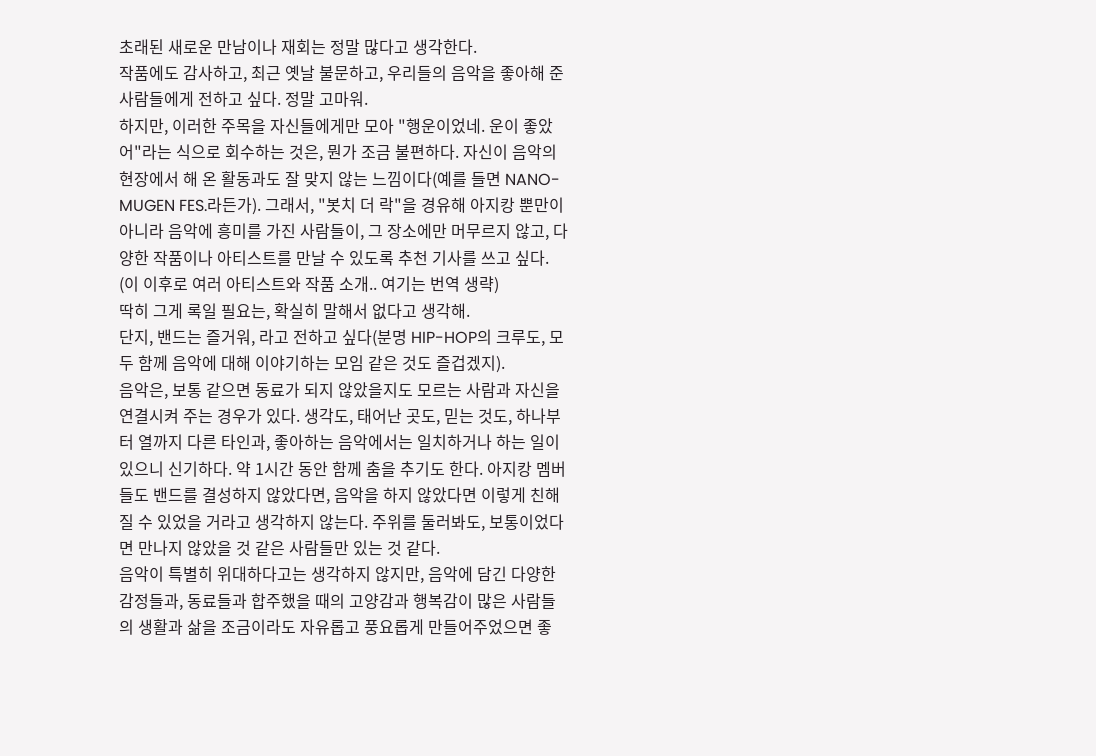초래된 새로운 만남이나 재회는 정말 많다고 생각한다.
작품에도 감사하고, 최근 옛날 불문하고, 우리들의 음악을 좋아해 준 사람들에게 전하고 싶다. 정말 고마워.
하지만, 이러한 주목을 자신들에게만 모아 "행운이었네. 운이 좋았어"라는 식으로 회수하는 것은, 뭔가 조금 불편하다. 자신이 음악의 현장에서 해 온 활동과도 잘 맞지 않는 느낌이다(예를 들면 NANO-MUGEN FES.라든가). 그래서, "봇치 더 락"을 경유해 아지캉 뿐만이 아니라 음악에 흥미를 가진 사람들이, 그 장소에만 머무르지 않고, 다양한 작품이나 아티스트를 만날 수 있도록 추천 기사를 쓰고 싶다.
(이 이후로 여러 아티스트와 작품 소개.. 여기는 번역 생략)
딱히 그게 록일 필요는, 확실히 말해서 없다고 생각해.
단지, 밴드는 즐거워, 라고 전하고 싶다(분명 HIP-HOP의 크루도, 모두 함께 음악에 대해 이야기하는 모임 같은 것도 즐겁겠지).
음악은, 보통 같으면 동료가 되지 않았을지도 모르는 사람과 자신을 연결시켜 주는 경우가 있다. 생각도, 태어난 곳도, 믿는 것도, 하나부터 열까지 다른 타인과, 좋아하는 음악에서는 일치하거나 하는 일이 있으니 신기하다. 약 1시간 동안 함께 춤을 추기도 한다. 아지캉 멤버들도 밴드를 결성하지 않았다면, 음악을 하지 않았다면 이렇게 친해질 수 있었을 거라고 생각하지 않는다. 주위를 둘러봐도, 보통이었다면 만나지 않았을 것 같은 사람들만 있는 것 같다.
음악이 특별히 위대하다고는 생각하지 않지만, 음악에 담긴 다양한 감정들과, 동료들과 합주했을 때의 고양감과 행복감이 많은 사람들의 생활과 삶을 조금이라도 자유롭고 풍요롭게 만들어주었으면 좋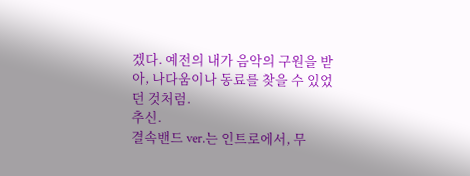겠다. 예전의 내가 음악의 구원을 받아, 나다움이나 동료를 찾을 수 있었던 것처럼.
추신.
결속밴드 ver.는 인트로에서, 무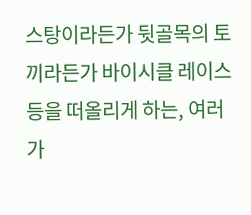스탕이라든가 뒷골목의 토끼라든가 바이시클 레이스 등을 떠올리게 하는, 여러가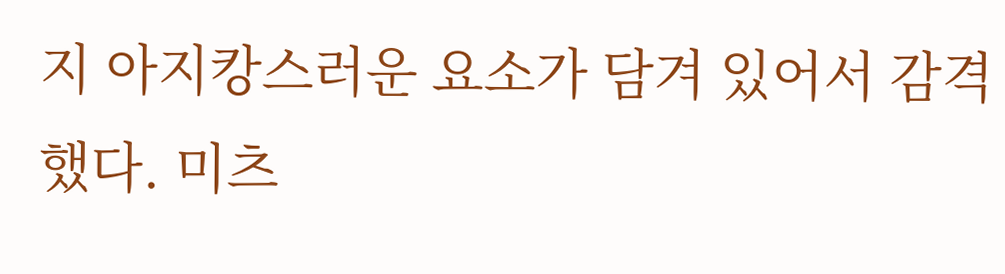지 아지캉스러운 요소가 담겨 있어서 감격했다. 미츠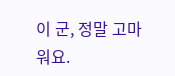이 군, 정말 고마워요.